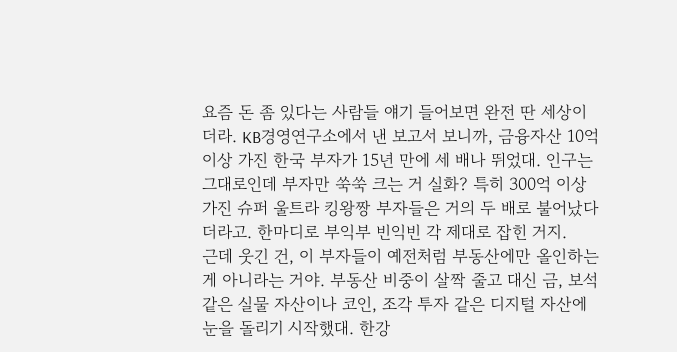요즘 돈 좀 있다는 사람들 얘기 들어보면 완전 딴 세상이더라. KB경영연구소에서 낸 보고서 보니까, 금융자산 10억 이상 가진 한국 부자가 15년 만에 세 배나 뛰었대. 인구는 그대로인데 부자만 쑥쑥 크는 거 실화? 특히 300억 이상 가진 슈퍼 울트라 킹왕짱 부자들은 거의 두 배로 불어났다더라고. 한마디로 부익부 빈익빈 각 제대로 잡힌 거지.
근데 웃긴 건, 이 부자들이 예전처럼 부동산에만 올인하는 게 아니라는 거야. 부동산 비중이 살짝 줄고 대신 금, 보석 같은 실물 자산이나 코인, 조각 투자 같은 디지털 자산에 눈을 돌리기 시작했대. 한강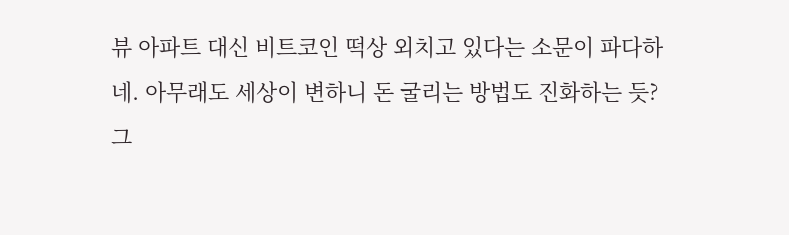뷰 아파트 대신 비트코인 떡상 외치고 있다는 소문이 파다하네. 아무래도 세상이 변하니 돈 굴리는 방법도 진화하는 듯? 그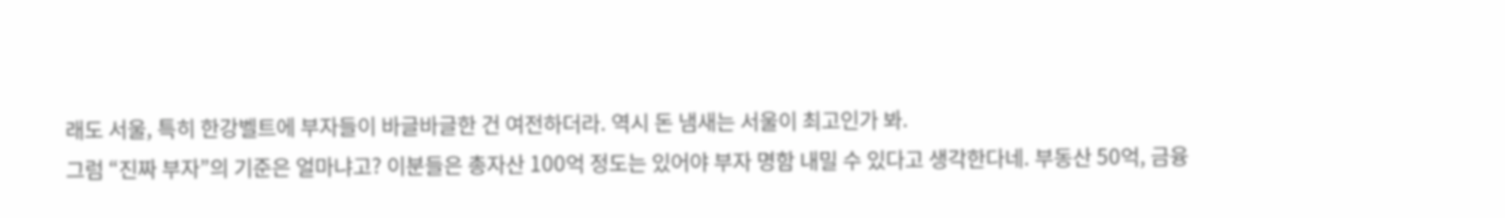래도 서울, 특히 한강벨트에 부자들이 바글바글한 건 여전하더라. 역시 돈 냄새는 서울이 최고인가 봐.
그럼 “진짜 부자”의 기준은 얼마냐고? 이분들은 총자산 100억 정도는 있어야 부자 명함 내밀 수 있다고 생각한다네. 부동산 50억, 금융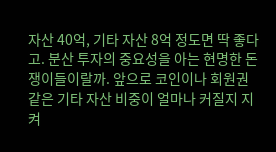자산 40억, 기타 자산 8억 정도면 딱 좋다고. 분산 투자의 중요성을 아는 현명한 돈쟁이들이랄까. 앞으로 코인이나 회원권 같은 기타 자산 비중이 얼마나 커질지 지켜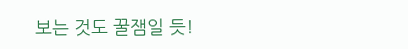보는 것도 꿀잼일 듯!